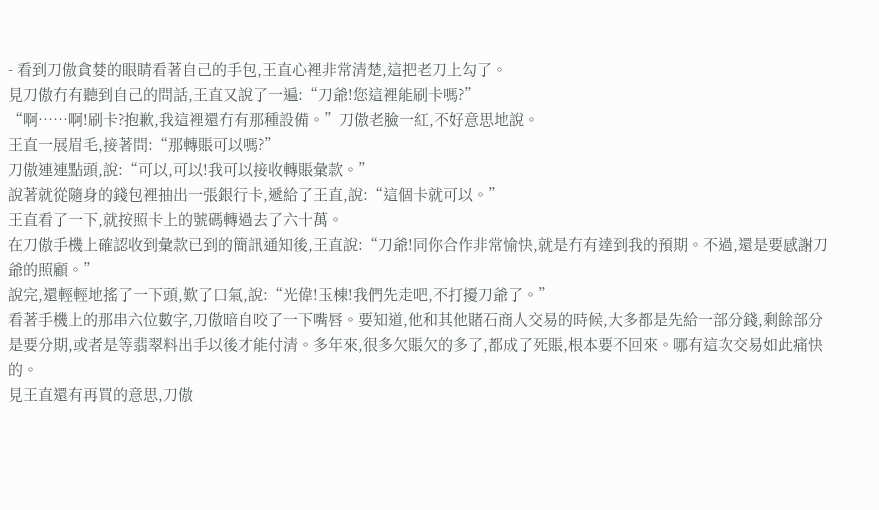- 看到刀傲貪婪的眼睛看著自己的手包,王直心裡非常清楚,這把老刀上勾了。
見刀傲冇有聽到自己的問話,王直又說了一遍:“刀爺!您這裡能刷卡嗎?”
“啊……啊!刷卡?抱歉,我這裡還冇有那種設備。”刀傲老臉一紅,不好意思地說。
王直一展眉毛,接著問:“那轉賬可以嗎?”
刀傲連連點頭,說:“可以,可以!我可以接收轉賬彙款。”
說著就從隨身的錢包裡抽出一張銀行卡,遞給了王直,說:“這個卡就可以。”
王直看了一下,就按照卡上的號碼轉過去了六十萬。
在刀傲手機上確認收到彙款已到的簡訊通知後,王直說:“刀爺!同你合作非常愉快,就是冇有達到我的預期。不過,還是要感謝刀爺的照顧。”
說完,還輕輕地搖了一下頭,歎了口氣,說:“光偉!玉棟!我們先走吧,不打擾刀爺了。”
看著手機上的那串六位數字,刀傲暗自咬了一下嘴唇。要知道,他和其他賭石商人交易的時候,大多都是先給一部分錢,剩餘部分是要分期,或者是等翡翠料出手以後才能付清。多年來,很多欠賬欠的多了,都成了死賬,根本要不回來。哪有這次交易如此痛快的。
見王直還有再買的意思,刀傲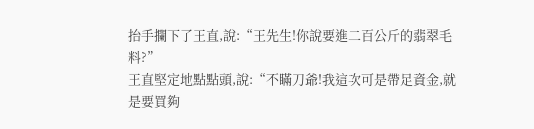抬手攔下了王直,說:“王先生!你說要進二百公斤的翡翠毛料?”
王直堅定地點點頭,說:“不瞞刀爺!我這次可是帶足資金,就是要買夠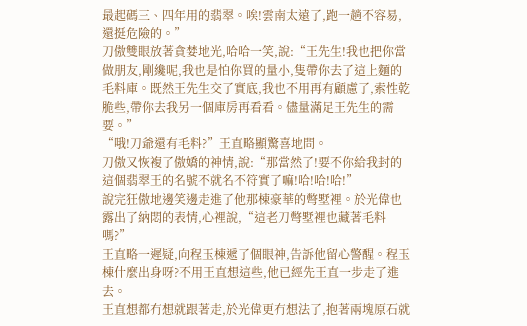最起碼三、四年用的翡翠。唉!雲南太遠了,跑一趟不容易,還挺危險的。”
刀傲雙眼放著貪婪地光,哈哈一笑,說:“王先生!我也把你當做朋友,剛纔呢,我也是怕你買的量小,隻帶你去了這上麵的毛料庫。既然王先生交了實底,我也不用再有顧慮了,索性乾脆些,帶你去我另一個庫房再看看。儘量滿足王先生的需要。”
“哦!刀爺還有毛料?”王直略顯驚喜地問。
刀傲又恢複了傲嬌的神情,說:“那當然了!要不你給我封的這個翡翠王的名號不就名不符實了嘛!哈!哈!哈!”
說完狂傲地邊笑邊走進了他那棟豪華的彆墅裡。於光偉也露出了納悶的表情,心裡說,“這老刀彆墅裡也藏著毛料嗎?”
王直略一遲疑,向程玉棟遞了個眼神,告訴他留心警醒。程玉棟什麼出身呀?不用王直想這些,他已經先王直一步走了進去。
王直想都冇想就跟著走,於光偉更冇想法了,抱著兩塊原石就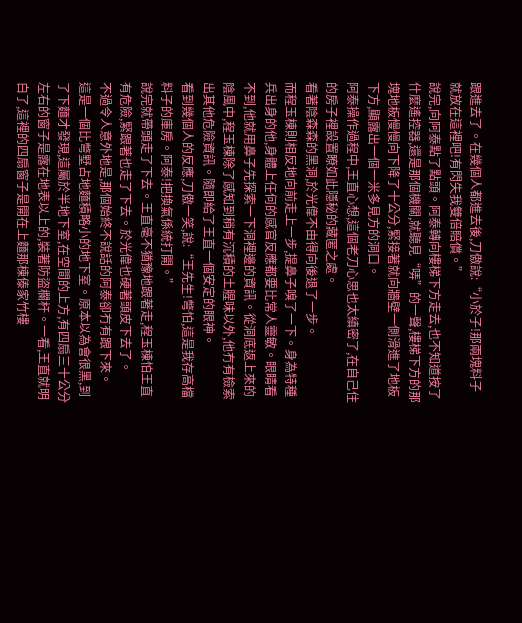跟進去了。在幾個人都進去後,刀傲說:“小於子!那兩塊料子就放在這裡吧!有閃失我雙倍賠償。”
說完,向阿泰點了點頭。阿泰轉向樓梯下方走去,也不知道按了什麼遙控器,還是那個機關,就聽見“哢”的一聲,樓梯下方的那塊地板慢慢向下降了十公分,緊接著就向牆壁一側滑進了地板下方,顯露出一個一米多見方的洞口。
阿泰操作過程中,王直心想,這個老刀心思也太縝密了,在自己住的房子裡設置瞭如此隱秘的藏匿之處。
看著陰森森的黑洞,於光偉不由得向後退了一步。
而程玉棟則相反地向前走上一步,提鼻子嗅了一下。身為特種兵出身的他,身體上任何的感官反應都要比常人靈敏。眼睛看不到,他就用鼻子先探索一下洞裡邊的資訊。從洞底返上來的陰風中,程玉棟除了感知到稍有沉積的土腥味以外,他冇有檢索出其他危險資訊。隨即給了王直一個安定的眼神。
看到幾個人的反應,刀傲一笑,說:“王先生!彆怕,這是我存高檔料子的庫房。阿泰!把換氣係統打開。”
說完就帶頭走了下去。王直毫不猶豫地跟著走,程玉棟怕王直有危險,緊跟著也走了下去。於光偉也硬著頭皮下去了。
不過令人意外地是,那個始終不說話的阿泰卻冇有跟下來。
這是一個比彆墅占地麵積略小的地下室。原本以為會很黑,到了下麵才發現,這屬於半地下室,在空間的上方,有四扇三十公分左右的窗子是露在地表以上的,裝著防盜欄杆。一看,王直就明白了,這裡的四扇窗子是開在上麵那棟傣家竹樓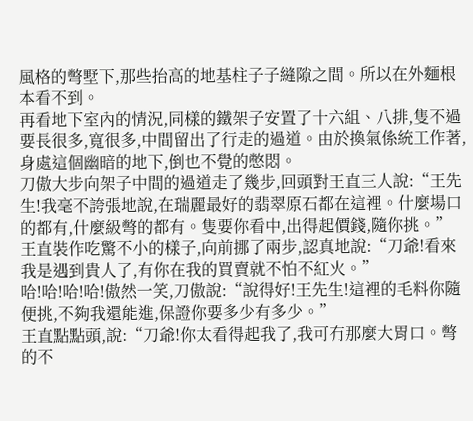風格的彆墅下,那些抬高的地基柱子子縫隙之間。所以在外麵根本看不到。
再看地下室內的情況,同樣的鐵架子安置了十六組、八排,隻不過要長很多,寬很多,中間留出了行走的過道。由於換氣係統工作著,身處這個幽暗的地下,倒也不覺的憋悶。
刀傲大步向架子中間的過道走了幾步,回頭對王直三人說:“王先生!我毫不誇張地說,在瑞麗最好的翡翠原石都在這裡。什麼場口的都有,什麼級彆的都有。隻要你看中,出得起價錢,隨你挑。”
王直裝作吃驚不小的樣子,向前挪了兩步,認真地說:“刀爺!看來我是遇到貴人了,有你在我的買賣就不怕不紅火。”
哈!哈!哈!哈!傲然一笑,刀傲說:“說得好!王先生!這裡的毛料你隨便挑,不夠我還能進,保證你要多少有多少。”
王直點點頭,說:“刀爺!你太看得起我了,我可冇那麼大胃口。彆的不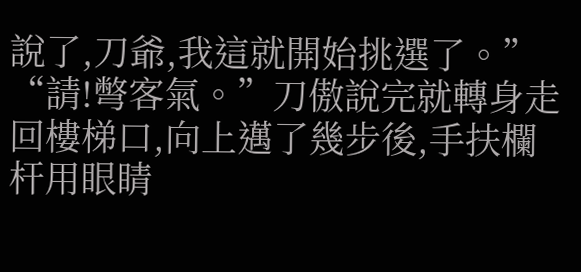說了,刀爺,我這就開始挑選了。”
“請!彆客氣。”刀傲說完就轉身走回樓梯口,向上邁了幾步後,手扶欄杆用眼睛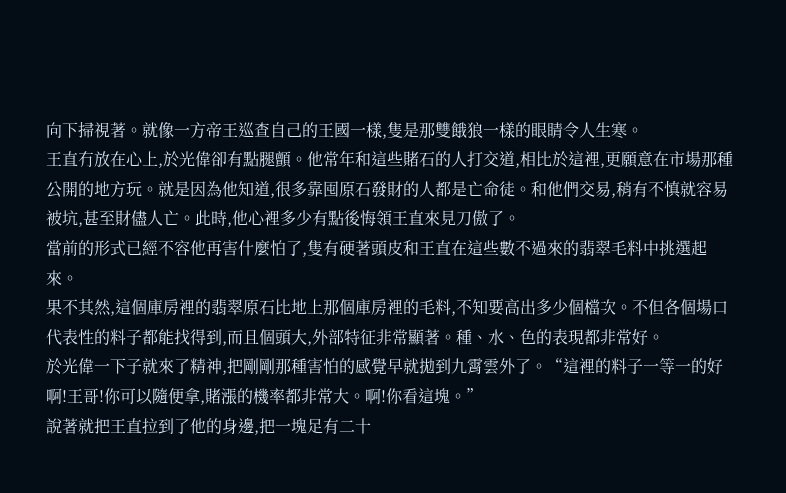向下掃視著。就像一方帝王巡查自己的王國一樣,隻是那雙餓狼一樣的眼睛令人生寒。
王直冇放在心上,於光偉卻有點腿顫。他常年和這些賭石的人打交道,相比於這裡,更願意在市場那種公開的地方玩。就是因為他知道,很多靠囤原石發財的人都是亡命徒。和他們交易,稍有不慎就容易被坑,甚至財儘人亡。此時,他心裡多少有點後悔領王直來見刀傲了。
當前的形式已經不容他再害什麼怕了,隻有硬著頭皮和王直在這些數不過來的翡翠毛料中挑選起來。
果不其然,這個庫房裡的翡翠原石比地上那個庫房裡的毛料,不知要高出多少個檔次。不但各個場口代表性的料子都能找得到,而且個頭大,外部特征非常顯著。種、水、色的表現都非常好。
於光偉一下子就來了精神,把剛剛那種害怕的感覺早就拋到九霄雲外了。“這裡的料子一等一的好啊!王哥!你可以隨便拿,賭漲的機率都非常大。啊!你看這塊。”
說著就把王直拉到了他的身邊,把一塊足有二十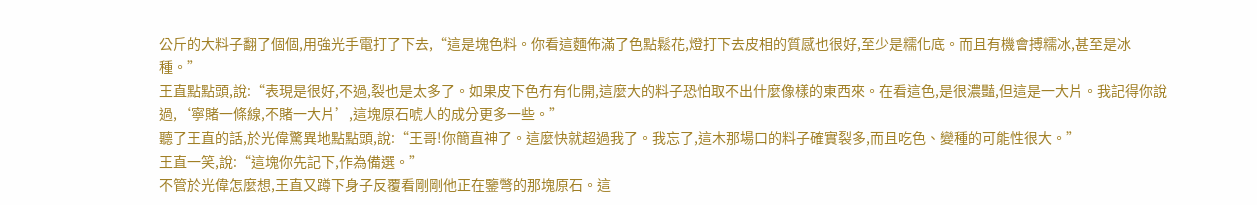公斤的大料子翻了個個,用強光手電打了下去,“這是塊色料。你看這麵佈滿了色點鬆花,燈打下去皮相的質感也很好,至少是糯化底。而且有機會搏糯冰,甚至是冰種。”
王直點點頭,說:“表現是很好,不過,裂也是太多了。如果皮下色冇有化開,這麼大的料子恐怕取不出什麼像樣的東西來。在看這色,是很濃豔,但這是一大片。我記得你說過,‘寧賭一條線,不賭一大片’,這塊原石唬人的成分更多一些。”
聽了王直的話,於光偉驚異地點點頭,說:“王哥!你簡直神了。這麼快就超過我了。我忘了,這木那場口的料子確實裂多,而且吃色、變種的可能性很大。”
王直一笑,說:“這塊你先記下,作為備選。”
不管於光偉怎麼想,王直又蹲下身子反覆看剛剛他正在鑒彆的那塊原石。這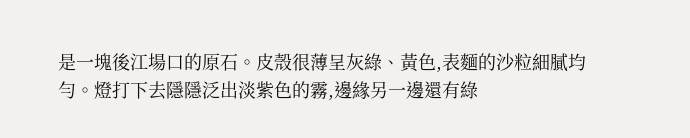是一塊後江場口的原石。皮殼很薄呈灰綠、黃色,表麵的沙粒細膩均勻。燈打下去隱隱泛出淡紫色的霧,邊緣另一邊還有綠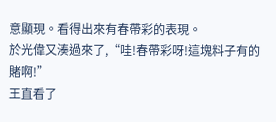意顯現。看得出來有春帶彩的表現。
於光偉又湊過來了,“哇!春帶彩呀!這塊料子有的賭啊!”
王直看了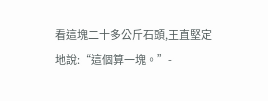看這塊二十多公斤石頭,王直堅定地說:“這個算一塊。”-